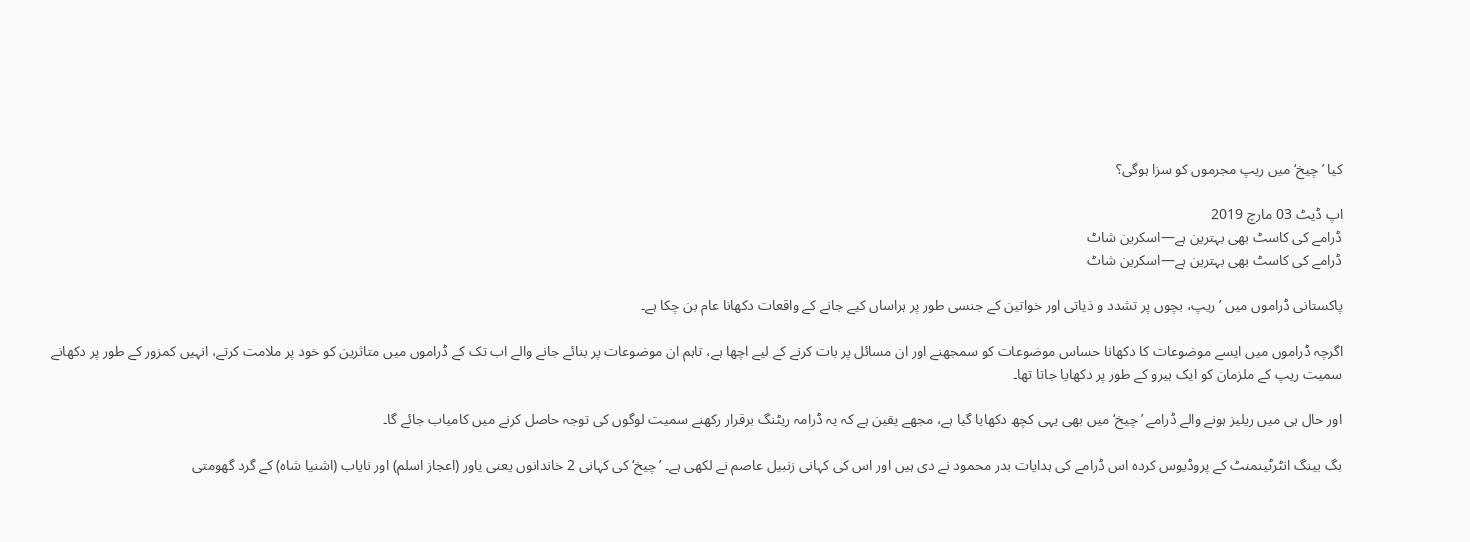کیا ’چیخ‘ میں ریپ مجرموں کو سزا ہوگی؟

اپ ڈیٹ 03 مارچ 2019
ڈرامے کی کاسٹ بھی بہترین ہے—اسکرین شاٹ
ڈرامے کی کاسٹ بھی بہترین ہے—اسکرین شاٹ

پاکستانی ڈراموں میں ’ریپ، بچوں پر تشدد و ذیاتی اور خواتین کے جنسی طور پر ہراساں کیے جانے کے واقعات دکھانا عام بن چکا ہے۔

اگرچہ ڈراموں میں ایسے موضوعات کا دکھانا حساس موضوعات کو سمجھنے اور ان مسائل پر بات کرنے کے لیے اچھا ہے، تاہم ان موضوعات پر بنائے جانے والے اب تک کے ڈراموں میں متاثرین کو خود پر ملامت کرتے، انہیں کمزور کے طور پر دکھانے سمیت ریپ کے ملزمان کو ایک ہیرو کے طور پر دکھایا جاتا تھا۔

اور حال ہی میں ریلیز ہونے والے ڈرامے ’چیخ‘ میں بھی یہی کچھ دکھایا گیا ہے، مجھے یقین ہے کہ یہ ڈرامہ ریٹنگ برقرار رکھنے سمیت لوگوں کی توجہ حاصل کرنے میں کامیاب جائے گا۔

بگ بینگ انٹرٹینمنٹ کے پروڈیوس کردہ اس ڈرامے کی ہدایات بدر محمود نے دی ہیں اور اس کی کہانی زنبیل عاصم نے لکھی ہے۔ ’چیخ‘ کی کہانی 2 خاندانوں یعنی یاور (اعجاز اسلم) اور نایاب (اشنیا شاہ) کے گرد گھومتی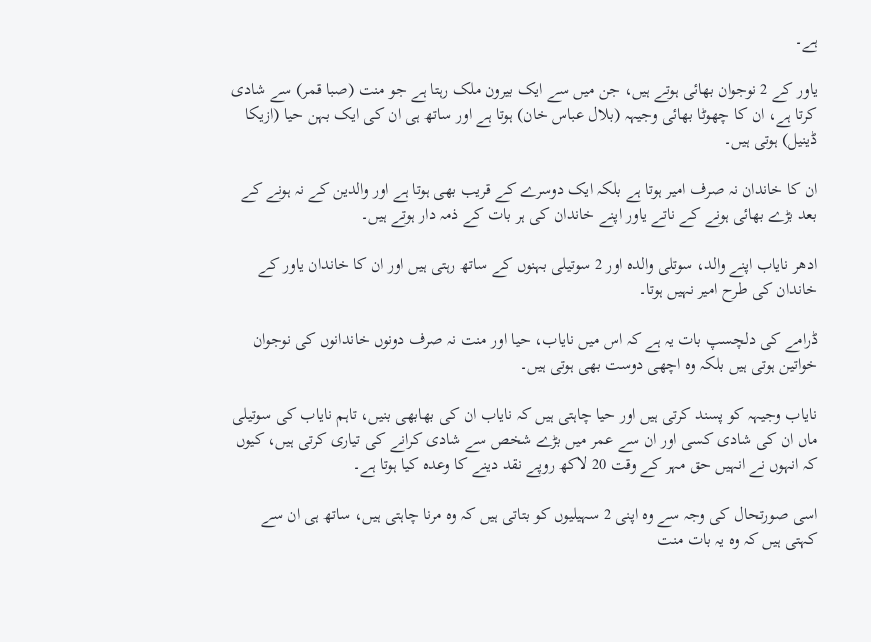ہے۔

یاور کے 2 نوجوان بھائی ہوتے ہیں، جن میں سے ایک بیرون ملک رہتا ہے جو منت (صبا قمر) سے شادی کرتا ہے، ان کا چھوٹا بھائی وجیہہ (بلال عباس خان) ہوتا ہے اور ساتھ ہی ان کی ایک بہن حیا (ازیکا ڈینیل) ہوتی ہیں۔

ان کا خاندان نہ صرف امیر ہوتا ہے بلکہ ایک دوسرے کے قریب بھی ہوتا ہے اور والدین کے نہ ہونے کے بعد بڑے بھائی ہونے کے ناتے یاور اپنے خاندان کی ہر بات کے ذمہ دار ہوتے ہیں۔

ادھر نایاب اپنے والد، سوتلی والدہ اور 2 سوتیلی بہنوں کے ساتھ رہتی ہیں اور ان کا خاندان یاور کے خاندان کی طرح امیر نہیں ہوتا۔

ڈرامے کی دلچسپ بات یہ ہے کہ اس میں نایاب، حیا اور منت نہ صرف دونوں خاندانوں کی نوجوان خواتین ہوتی ہیں بلکہ وہ اچھی دوست بھی ہوتی ہیں۔

نایاب وجیہہ کو پسند کرتی ہیں اور حیا چاہتی ہیں کہ نایاب ان کی بھابھی بنیں، تاہم نایاب کی سوتیلی ماں ان کی شادی کسی اور ان سے عمر میں بڑے شخص سے شادی کرانے کی تیاری کرتی ہیں، کیوں کہ انہوں نے انہیں حق مہر کے وقت 20 لاکھ روپے نقد دینے کا وعدہ کیا ہوتا ہے۔

اسی صورتحال کی وجہ سے وہ اپنی 2 سہیلیوں کو بتاتی ہیں کہ وہ مرنا چاہتی ہیں، ساتھ ہی ان سے کہتی ہیں کہ وہ یہ بات منت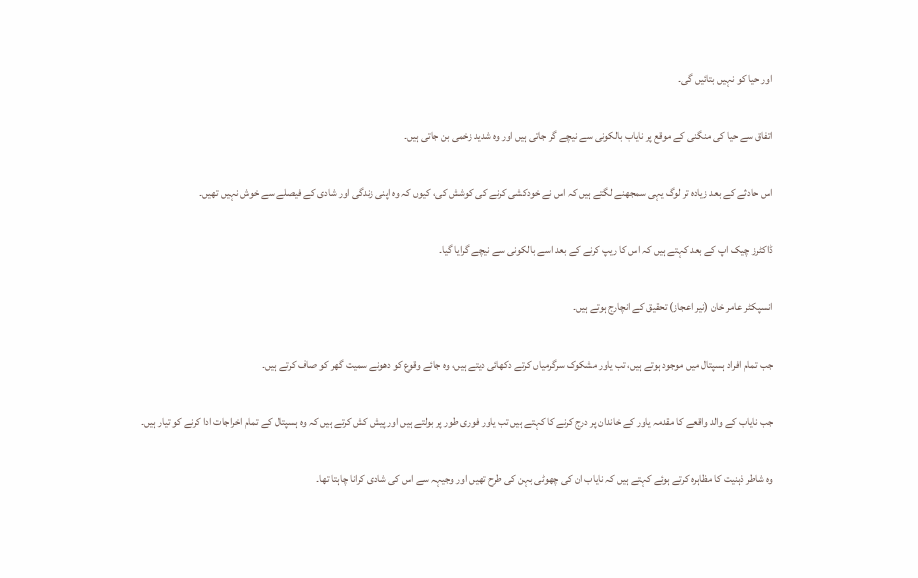اور حیا کو نہیں بتائیں گی۔

اتفاق سے حیا کی منگنی کے موقع پر نایاب بالکونی سے نیچے گر جاتی ہیں اور وہ شدید زخمی بن جاتی ہیں۔

اس حادثے کے بعد زیادہ تر لوگ یہی سمجھنے لگتے ہیں کہ اس نے خودکشی کرنے کی کوشش کی، کیوں کہ وہ اپنی زندگی اور شادی کے فیصلے سے خوش نہیں تھیں۔

ڈاکٹرز چیک اپ کے بعد کہتے ہیں کہ اس کا ریپ کرنے کے بعد اسے بالکونی سے نیچے گرایا گیا۔

انسپکٹر عامر خان (نیر اعجاز) تحقیق کے انچارج ہوتے ہیں۔

جب تمام افراد ہسپتال میں موجود ہوتے ہیں، تب یاور مشکوک سرگرمیاں کرتے دکھائی دیتے ہیں، وہ جائے وقوع کو دھونے سمیت گھر کو صاف کرتے ہیں۔

جب نایاب کے والد واقعے کا مقدمہ یاور کے خاندان پر درج کرنے کا کہتے ہیں تب یاور فوری طور پر بولتے ہیں اور پیش کش کرتے ہیں کہ وہ ہسپتال کے تمام اخراجات ادا کرنے کو تیار ہیں۔

وہ شاطر ذہنیت کا مظاہرہ کرتے ہوئے کہتے ہیں کہ نایاب ان کی چھوٹی بہن کی طرح تھیں اور وجیہہ سے اس کی شادی کرانا چاہتا تھا۔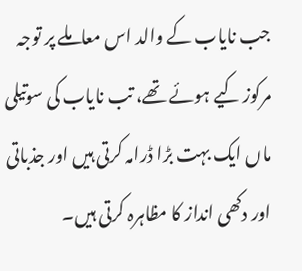جب نایاب کے والد اس معاملے پر توجہ مرکوز کیے ہوئے تھے، تب نایاب کی سوتیلی ماں ایک بہت بڑا ڈرامہ کرتی ہیں اور جذباتی اور دکھی انداز کا مظاہرہ کرتی ہیں۔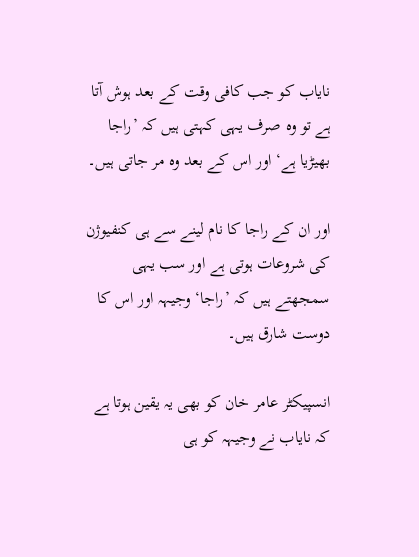نایاب کو جب کافی وقت کے بعد ہوش آتا ہے تو وہ صرف یہی کہتی ہیں کہ ’راجا بھیڑیا ہے‘ اور اس کے بعد وہ مر جاتی ہیں۔

اور ان کے راجا کا نام لینے سے ہی کنفیوژن کی شروعات ہوتی ہے اور سب یہی سمجھتے ہیں کہ ’راجا‘ وجیہہ اور اس کا دوست شارق ہیں۔

انسپیکٹر عامر خان کو بھی یہ یقین ہوتا ہے کہ نایاب نے وجیہہ کو ہی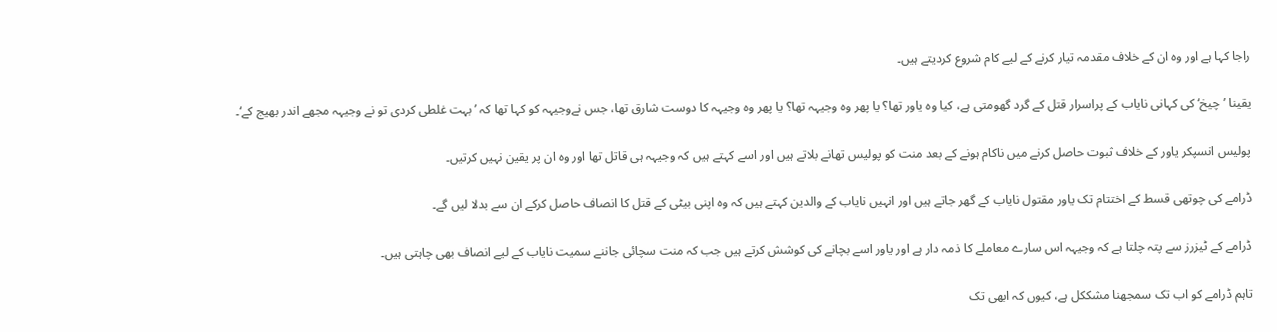راجا کہا ہے اور وہ ان کے خلاف مقدمہ تیار کرنے کے لیے کام شروع کردیتے ہیں۔

یقینا ’چیخ‘ کی کہانی نایاب کے پراسرار قتل کے گرد گھومتی ہے، کیا وہ یاور تھا؟ یا پھر وہ وجیہہ تھا؟ یا پھر وہ وجیہہ کا دوست شارق تھا، جس نےوجیہہ کو کہا تھا کہ ’بہت غلطی کردی تو نے وجیہہ مجھے اندر بھیج کے‘۔

پولیس انسپکر یاور کے خلاف ثبوت حاصل کرنے میں ناکام ہونے کے بعد منت کو پولیس تھانے بلاتے ہیں اور اسے کہتے ہیں کہ وجیہہ ہی قاتل تھا اور وہ ان پر یقین نہیں کرتیں۔

ڈرامے کی چوتھی قسط کے اختتام تک یاور مقتول نایاب کے گھر جاتے ہیں اور انہیں نایاب کے والدین کہتے ہیں کہ وہ اپنی بیٹی کے قتل کا انصاف حاصل کرکے ان سے بدلا لیں گے۔

ڈرامے کے ٹیزرز سے پتہ چلتا ہے کہ وجیہہ اس سارے معاملے کا ذمہ دار ہے اور یاور اسے بچانے کی کوشش کرتے ہیں جب کہ منت سچائی جاننے سمیت نایاب کے لیے انصاف بھی چاہتی ہیں۔

تاہم ڈرامے کو اب تک سمجھنا مشککل ہے، کیوں کہ ابھی تک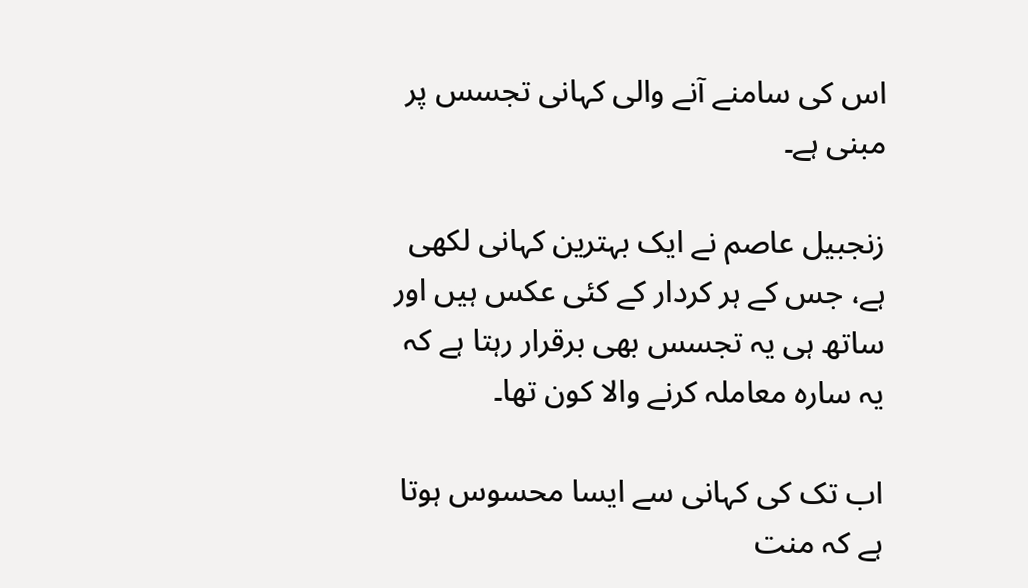اس کی سامنے آنے والی کہانی تجسس پر مبنی ہے۔

زنجبیل عاصم نے ایک بہترین کہانی لکھی ہے، جس کے ہر کردار کے کئی عکس ہیں اور ساتھ ہی یہ تجسس بھی برقرار رہتا ہے کہ یہ سارہ معاملہ کرنے والا کون تھا۔

اب تک کی کہانی سے ایسا محسوس ہوتا ہے کہ منت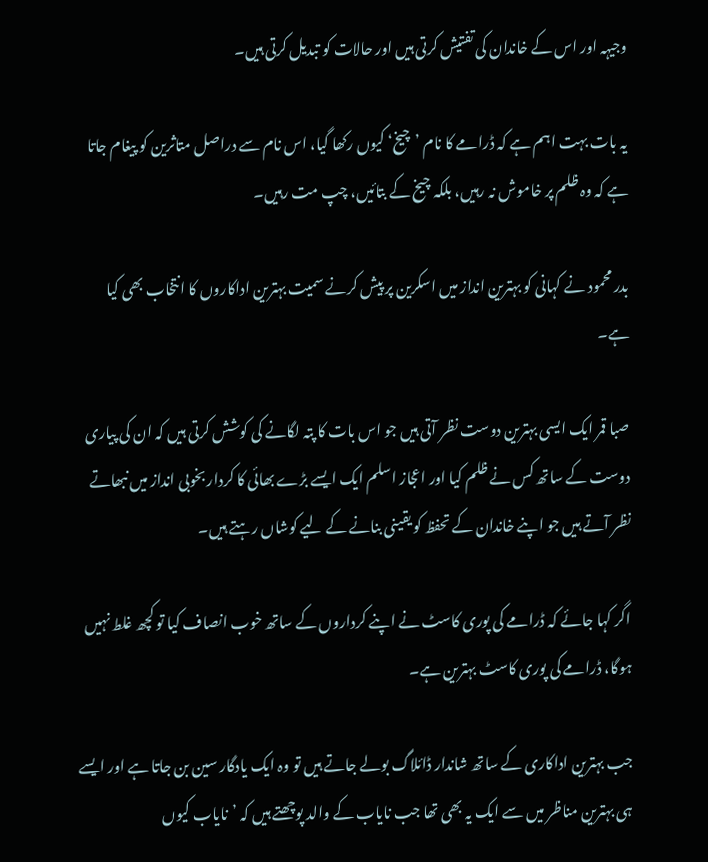وجیہہ اور اس کے خاندان کی تفتیش کرتی ہیں اور حالات کو تبدیل کرتی ہیں۔

یہ بات بہت اہم ہے کہ ڈرامے کا نام ’چیخ‘ کیوں رکھا گیا، اس نام سے دراصل متاثرین کو پیغام جاتا ہے کہ وہ ظلم پر خاموش نہ رہیں، بلکہ چیخ کے بتائیں، چپ مت رہیں۔

بدر محمود نے کہانی کو بہترین انداز میں اسکرین پر پیش کرنے سمیت بہترین اداکاروں کا انتخاب بھی کیا ہے۔

صبا قمر ایک ایسی بہترین دوست نظر آتی ہیں جو اس بات کا پتہ لگانے کی کوشش کرتی ہیں کہ ان کی پیاری دوست کے ساتھ کس نے ظلم کیا اور اعجاز اسلم ایک ایسے بڑے بھائی کا کردار بخوبی انداز میں نبھاتے نظر آتے ہیں جو اپنے خاندان کے تحفظ کو یقینی بنانے کے لیے کوشاں رہتے ہیں۔

اگر کہا جائے کہ ڈرامے کی پوری کاسٹ نے اپنے کرداروں کے ساتھ خوب انصاف کیا تو کچھ غلط نہیں ہوگا، ڈرامے کی پوری کاسٹ بہترین ہے۔

جب بہترین اداکاری کے ساتھ شاندار ڈائلاگ بولے جاتے ہیں تو وہ ایک یادگار سین بن جاتا ہے اور ایسے ہی بہترین مناظر میں سے ایک یہ بھی تھا جب نایاب کے والد پوچھتے ہیں کہ ’نایاب کیوں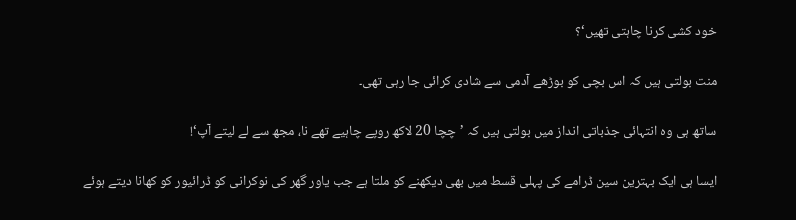خود کشی کرنا چاہتی تھیں‘؟

منت بولتی ہیں کہ اس بچی کو بوڑھے آدمی سے شادی کرائی جا رہی تھی۔

ساتھ ہی وہ انتہائی جذباتی انداز میں بولتی ہیں کہ ’چچا 20 لاکھ روپے چاہیے تھے نا، مجھ سے لے لیتے آپ‘!

ایسا ہی ایک بہترین سین ڈرامے کی پہلی قسط میں بھی دیکھنے کو ملتا ہے جب یاور گھر کی نوکرانی کو ڈرائیور کو کھانا دیتے ہوئے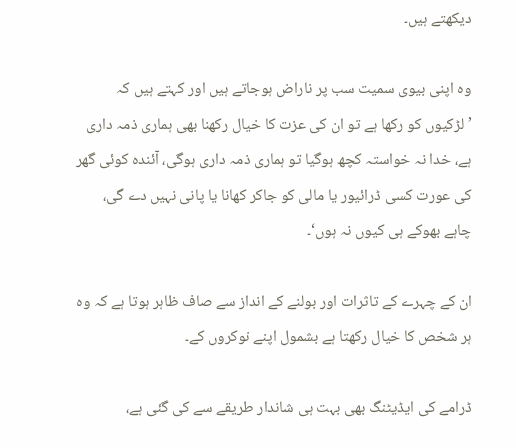دیکھتے ہیں۔

وہ اپنی بیوی سمیت سب پر ناراض ہوجاتے ہیں اور کہتے ہیں کہ ’لڑکیوں کو رکھا ہے تو ان کی عزت کا خیال رکھنا بھی ہماری ذمہ داری ہے، خدا نہ خواستہ کچھ ہوگیا تو ہماری ذمہ داری ہوگی، آئندہ کوئی گھر کی عورت کسی ڈرائیور یا مالی کو جاکر کھانا یا پانی نہیں دے گی، چاہے بھوکے ہی کیوں نہ ہوں‘۔

ان کے چہرے کے تاثرات اور بولنے کے انداز سے صاف ظاہر ہوتا ہے کہ وہ ہر شخص کا خیال رکھتا ہے بشمول اپنے نوکروں کے۔

ڈرامے کی ایڈیٹنگ بھی بہت ہی شاندار طریقے سے کی گئی ہے،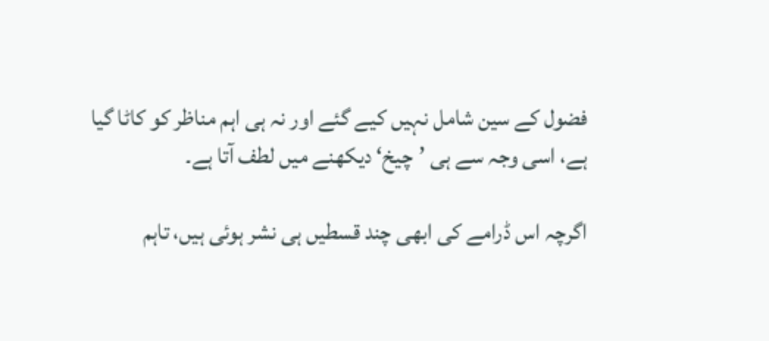فضول کے سین شامل نہیں کیے گئے اور نہ ہی اہم مناظر کو کاٹا گیا ہے، اسی وجہ سے ہی ’چیخ‘ دیکھنے میں لطف آتا ہے۔

اگرچہ اس ڈرامے کی ابھی چند قسطیں ہی نشر ہوئی ہیں، تاہم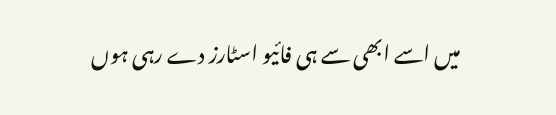میں اسے ابھی سے ہی فائیو اسٹارز دے رہی ہوں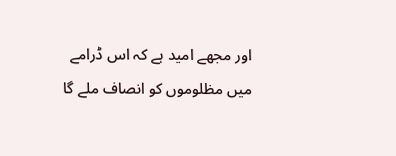اور مجھے امید ہے کہ اس ڈرامے میں مظلوموں کو انصاف ملے گا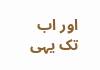اور اب تک یہی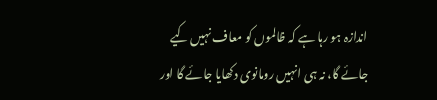اندازہ ہو رہا ہے کہ ظالموں کو معاف نہیں کیے جائے گا، نہ ہی انہیں رومانوی دکھایا جائے گا اور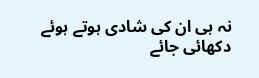نہ ہی ان کی شادی ہوتے ہوئے دکھائی جائے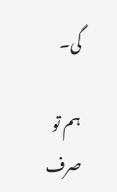گی۔

ہم تو صرف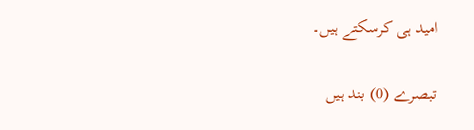امید ہی کرسکتے ہیں۔

تبصرے (0) بند ہیں